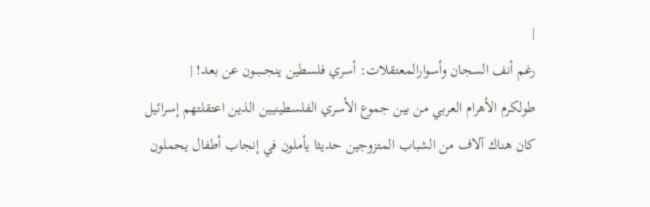|
رغم أنف السجان وأسوارالمعتقلات: أسري فلسطين ينجـــبــون عن بعد! |
طولكرم الأهرام العربي من بين جموع الأسري الفلسطينيين الذين اعتقلتهم إسرائيل كان هناك آلاف من الشباب المتزوجين حديثا يأملون في إنجاب أطفال يحملون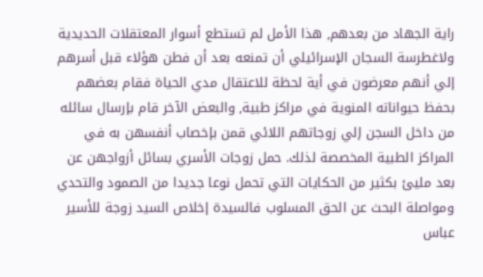راية الجهاد من بعدهم, هذا الأمل لم تستطع أسوار المعتقلات الحديدية ولاغطرسة السجان الإسرائيلي أن تمنعه بعد أن فطن هؤلاء قبل أسرهم إلي أنهم معرضون في أية لحظة للاعتقال مدي الحياة فقام بعضهم بحفظ حيواناته المنوية في مراكز طبية, والبعض الآخر قام بإرسال سائله من داخل السجن إلي زوجاتهم اللائي قمن بإخصاب أنفسهن به في المراكز الطبية المخصصة لذلك. حمل زوجات الأسري بسائل أزواجهن عن بعد مليئ بكثير من الحكايات التي تحمل نوعا جديدا من الصمود والتحدي ومواصلة البحث عن الحق المسلوب فالسيدة إخلاص السيد زوجة للأسير عباس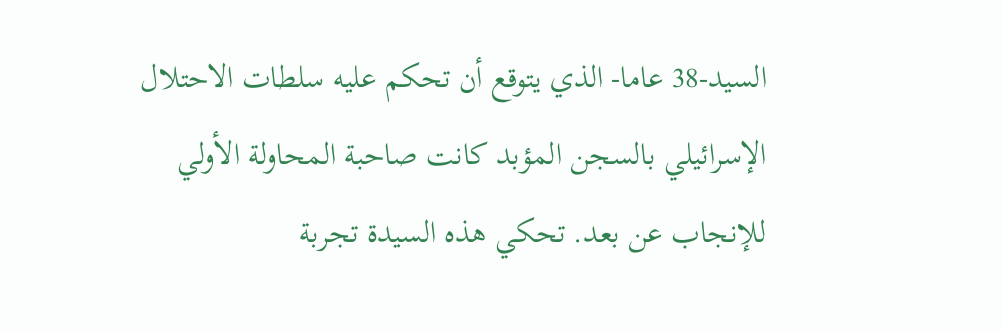السيد-38 عاما- الذي يتوقع أن تحكم عليه سلطات الاحتلال الإسرائيلي بالسجن المؤبد كانت صاحبة المحاولة الأولي للإنجاب عن بعد. تحكي هذه السيدة تجربة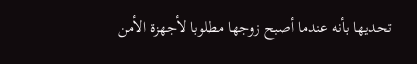تحديها بأنه عندما أصبح زوجها مطلوبا لأجهزة الأمن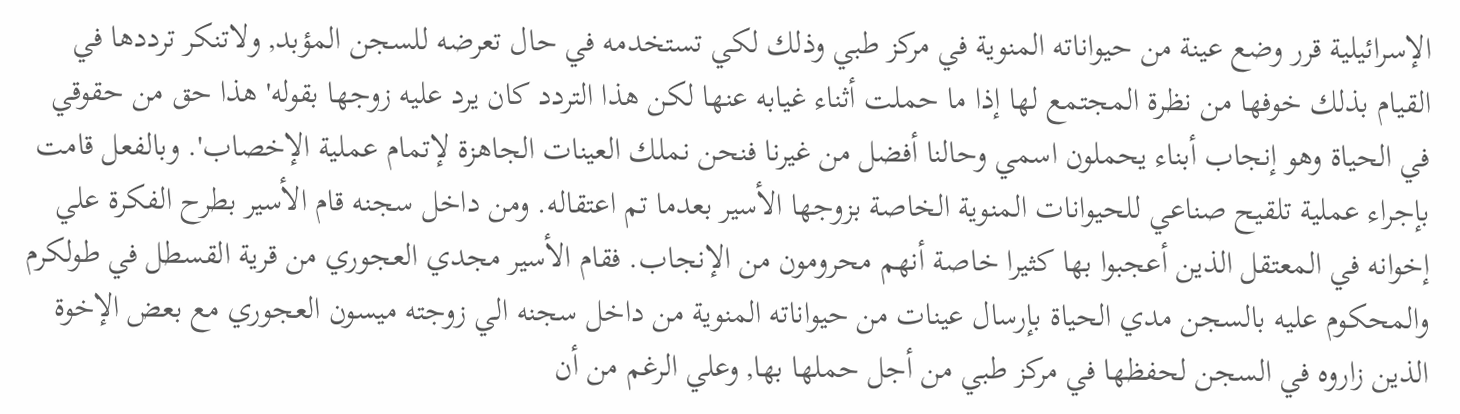الإسرائيلية قرر وضع عينة من حيواناته المنوية في مركز طبي وذلك لكي تستخدمه في حال تعرضه للسجن المؤبد, ولاتنكر ترددها في القيام بذلك خوفها من نظرة المجتمع لها إذا ما حملت أثناء غيابه عنها لكن هذا التردد كان يرد عليه زوجها بقوله' هذا حق من حقوقي في الحياة وهو إنجاب أبناء يحملون اسمي وحالنا أفضل من غيرنا فنحن نملك العينات الجاهزة لإتمام عملية الإخصاب'. وبالفعل قامت بإجراء عملية تلقيح صناعي للحيوانات المنوية الخاصة بزوجها الأسير بعدما تم اعتقاله. ومن داخل سجنه قام الأسير بطرح الفكرة علي إخوانه في المعتقل الذين أعجبوا بها كثيرا خاصة أنهم محرومون من الإنجاب. فقام الأسير مجدي العجوري من قرية القسطل في طولكرم والمحكوم عليه بالسجن مدي الحياة بإرسال عينات من حيواناته المنوية من داخل سجنه الي زوجته ميسون العجوري مع بعض الإخوة الذين زاروه في السجن لحفظها في مركز طبي من أجل حملها بها, وعلي الرغم من أن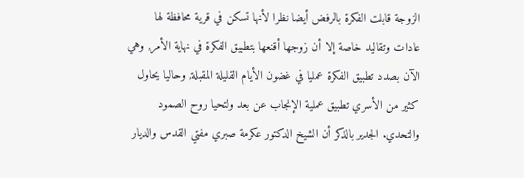الزوجة قابلت الفكرة بالرفض أيضا نظرا لأنها تسكن في قرية محافظة لها عادات وتقاليد خاصة إلا أن زوجها أقنعها بتطبيق الفكرة في نهاية الأمر, وهي الآن بصدد تطبيق الفكرة عمليا في غضون الأيام القليلة المقبلة, وحاليا يحاول كثير من الأسري تطبيق عملية الإنجاب عن بعد ولتحيا روح الصمود والتحدي. الجدير بالذكر أن الشيخ الدكتور عكرمة صبري مفتي القدس والديار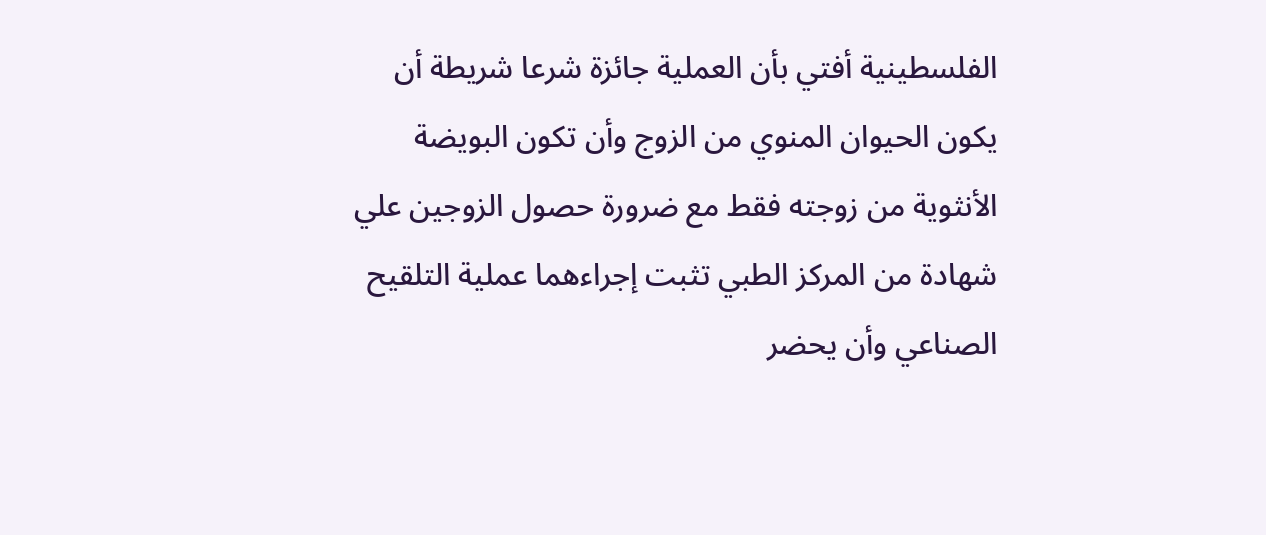الفلسطينية أفتي بأن العملية جائزة شرعا شريطة أن يكون الحيوان المنوي من الزوج وأن تكون البويضة الأنثوية من زوجته فقط مع ضرورة حصول الزوجين علي شهادة من المركز الطبي تثبت إجراءهما عملية التلقيح الصناعي وأن يحضر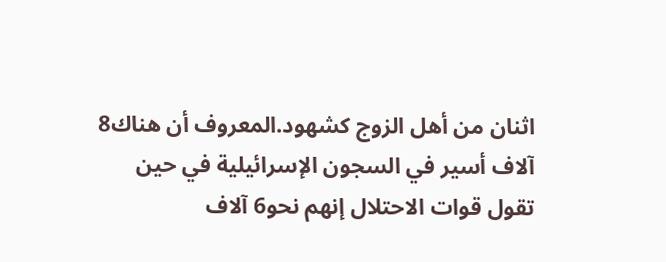اثنان من أهل الزوج كشهود.المعروف أن هناك8 آلاف أسير في السجون الإسرائيلية في حين تقول قوات الاحتلال إنهم نحو6 آلاف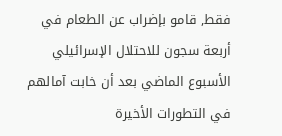فقط, قامو بإضراب عن الطعام في أربعة سجون للاحتلال الإسرائيلي الأسبوع الماضي بعد أن خابت آمالهم في التطورات الأخيرة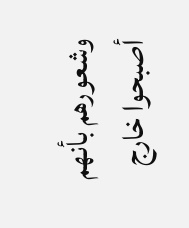وشعورهم بأنهم أصبحوا خارج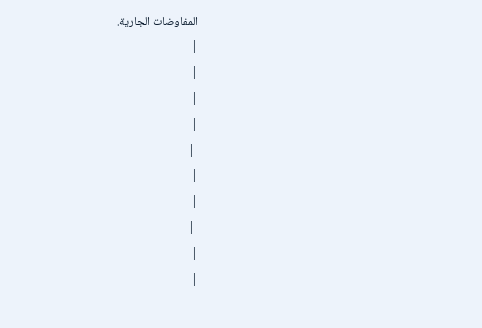المفاوضات الجارية.
|
|
|
|
 |
|
|
 |
|
|